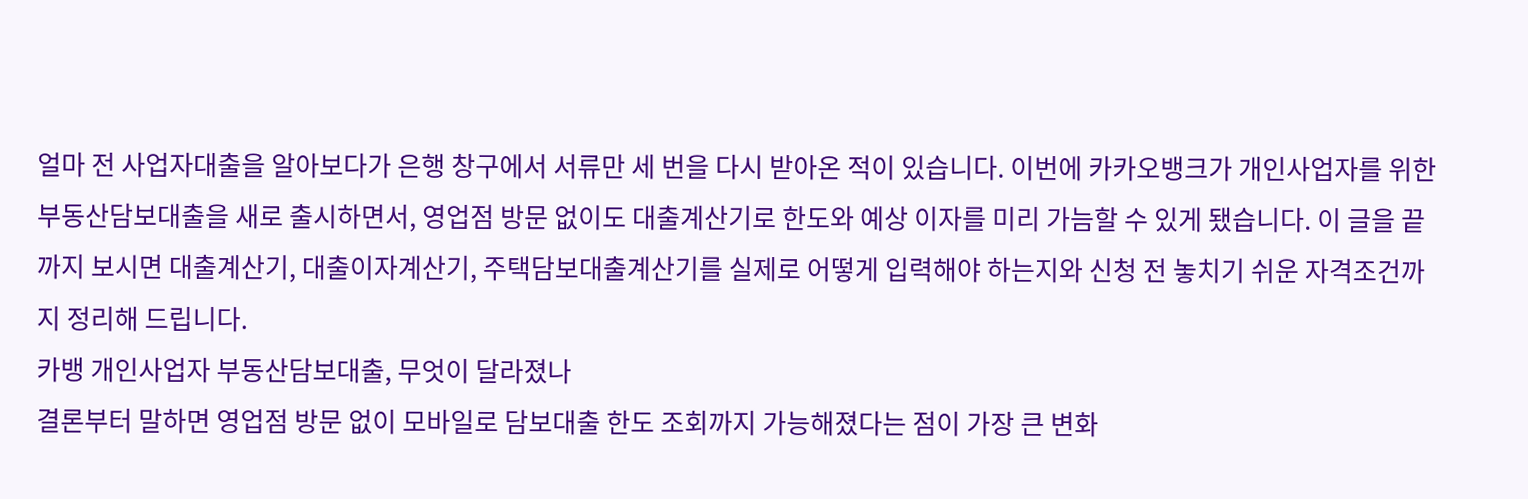얼마 전 사업자대출을 알아보다가 은행 창구에서 서류만 세 번을 다시 받아온 적이 있습니다. 이번에 카카오뱅크가 개인사업자를 위한 부동산담보대출을 새로 출시하면서, 영업점 방문 없이도 대출계산기로 한도와 예상 이자를 미리 가늠할 수 있게 됐습니다. 이 글을 끝까지 보시면 대출계산기, 대출이자계산기, 주택담보대출계산기를 실제로 어떻게 입력해야 하는지와 신청 전 놓치기 쉬운 자격조건까지 정리해 드립니다.
카뱅 개인사업자 부동산담보대출, 무엇이 달라졌나
결론부터 말하면 영업점 방문 없이 모바일로 담보대출 한도 조회까지 가능해졌다는 점이 가장 큰 변화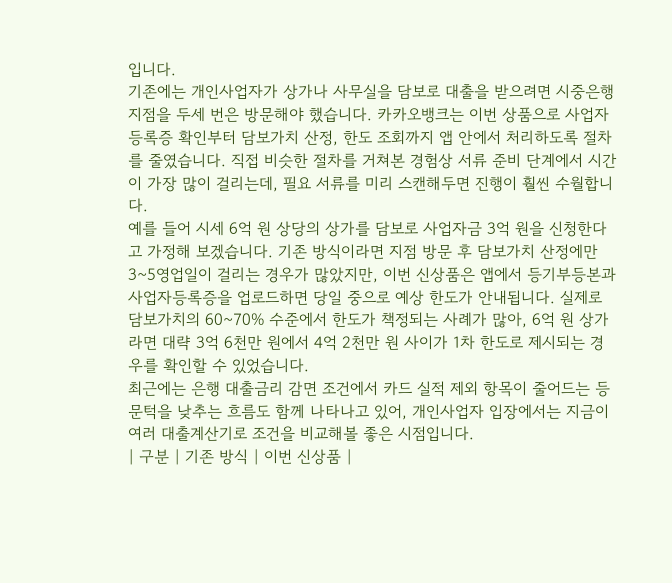입니다.
기존에는 개인사업자가 상가나 사무실을 담보로 대출을 받으려면 시중은행 지점을 두세 번은 방문해야 했습니다. 카카오뱅크는 이번 상품으로 사업자등록증 확인부터 담보가치 산정, 한도 조회까지 앱 안에서 처리하도록 절차를 줄였습니다. 직접 비슷한 절차를 거쳐본 경험상 서류 준비 단계에서 시간이 가장 많이 걸리는데, 필요 서류를 미리 스캔해두면 진행이 훨씬 수월합니다.
예를 들어 시세 6억 원 상당의 상가를 담보로 사업자금 3억 원을 신청한다고 가정해 보겠습니다. 기존 방식이라면 지점 방문 후 담보가치 산정에만 3~5영업일이 걸리는 경우가 많았지만, 이번 신상품은 앱에서 등기부등본과 사업자등록증을 업로드하면 당일 중으로 예상 한도가 안내됩니다. 실제로 담보가치의 60~70% 수준에서 한도가 책정되는 사례가 많아, 6억 원 상가라면 대략 3억 6천만 원에서 4억 2천만 원 사이가 1차 한도로 제시되는 경우를 확인할 수 있었습니다.
최근에는 은행 대출금리 감면 조건에서 카드 실적 제외 항목이 줄어드는 등 문턱을 낮추는 흐름도 함께 나타나고 있어, 개인사업자 입장에서는 지금이 여러 대출계산기로 조건을 비교해볼 좋은 시점입니다.
| 구분 | 기존 방식 | 이번 신상품 |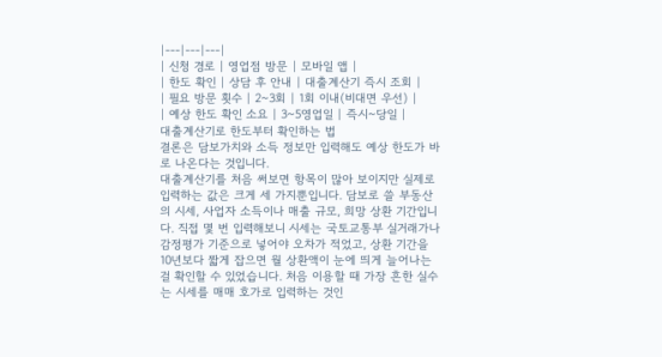|---|---|---|
| 신청 경로 | 영업점 방문 | 모바일 앱 |
| 한도 확인 | 상담 후 안내 | 대출계산기 즉시 조회 |
| 필요 방문 횟수 | 2~3회 | 1회 이내(비대면 우선) |
| 예상 한도 확인 소요 | 3~5영업일 | 즉시~당일 |
대출계산기로 한도부터 확인하는 법
결론은 담보가치와 소득 정보만 입력해도 예상 한도가 바로 나온다는 것입니다.
대출계산기를 처음 써보면 항목이 많아 보이지만 실제로 입력하는 값은 크게 세 가지뿐입니다. 담보로 쓸 부동산의 시세, 사업자 소득이나 매출 규모, 희망 상환 기간입니다. 직접 몇 번 입력해보니 시세는 국토교통부 실거래가나 감정평가 기준으로 넣어야 오차가 적었고, 상환 기간을 10년보다 짧게 잡으면 월 상환액이 눈에 띄게 늘어나는 걸 확인할 수 있었습니다. 처음 이용할 때 가장 흔한 실수는 시세를 매매 호가로 입력하는 것인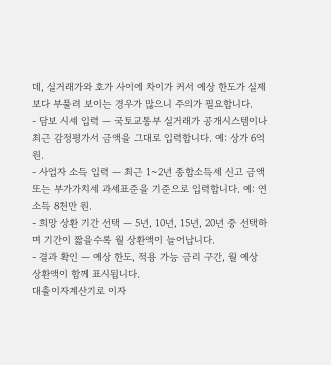데, 실거래가와 호가 사이에 차이가 커서 예상 한도가 실제보다 부풀려 보이는 경우가 많으니 주의가 필요합니다.
- 담보 시세 입력 — 국토교통부 실거래가 공개시스템이나 최근 감정평가서 금액을 그대로 입력합니다. 예: 상가 6억 원.
- 사업자 소득 입력 — 최근 1~2년 종합소득세 신고 금액 또는 부가가치세 과세표준을 기준으로 입력합니다. 예: 연 소득 8천만 원.
- 희망 상환 기간 선택 — 5년, 10년, 15년, 20년 중 선택하며 기간이 짧을수록 월 상환액이 늘어납니다.
- 결과 확인 — 예상 한도, 적용 가능 금리 구간, 월 예상 상환액이 함께 표시됩니다.
대출이자계산기로 이자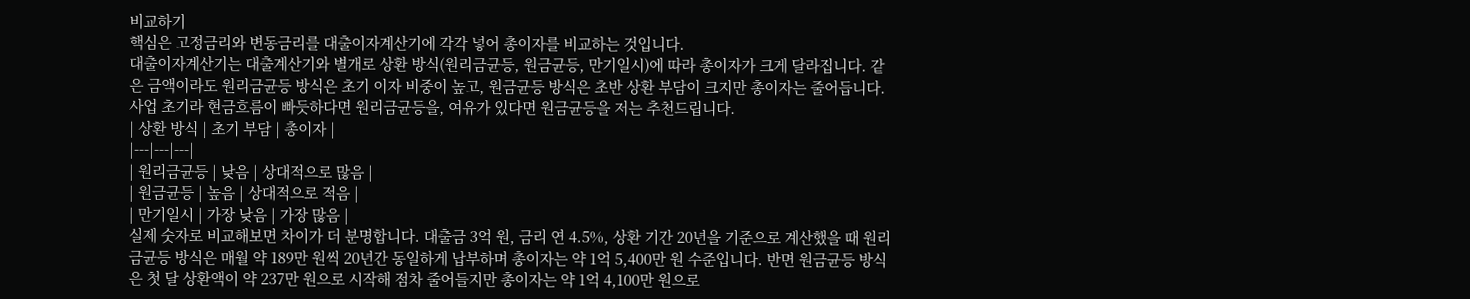비교하기
핵심은 고정금리와 변동금리를 대출이자계산기에 각각 넣어 총이자를 비교하는 것입니다.
대출이자계산기는 대출계산기와 별개로 상환 방식(원리금균등, 원금균등, 만기일시)에 따라 총이자가 크게 달라집니다. 같은 금액이라도 원리금균등 방식은 초기 이자 비중이 높고, 원금균등 방식은 초반 상환 부담이 크지만 총이자는 줄어듭니다. 사업 초기라 현금흐름이 빠듯하다면 원리금균등을, 여유가 있다면 원금균등을 저는 추천드립니다.
| 상환 방식 | 초기 부담 | 총이자 |
|---|---|---|
| 원리금균등 | 낮음 | 상대적으로 많음 |
| 원금균등 | 높음 | 상대적으로 적음 |
| 만기일시 | 가장 낮음 | 가장 많음 |
실제 숫자로 비교해보면 차이가 더 분명합니다. 대출금 3억 원, 금리 연 4.5%, 상환 기간 20년을 기준으로 계산했을 때 원리금균등 방식은 매월 약 189만 원씩 20년간 동일하게 납부하며 총이자는 약 1억 5,400만 원 수준입니다. 반면 원금균등 방식은 첫 달 상환액이 약 237만 원으로 시작해 점차 줄어들지만 총이자는 약 1억 4,100만 원으로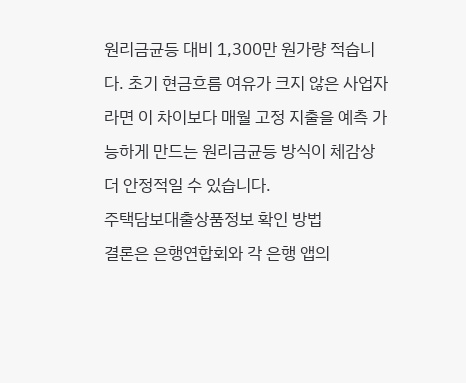원리금균등 대비 1,300만 원가량 적습니다. 초기 현금흐름 여유가 크지 않은 사업자라면 이 차이보다 매월 고정 지출을 예측 가능하게 만드는 원리금균등 방식이 체감상 더 안정적일 수 있습니다.
주택담보대출상품정보 확인 방법
결론은 은행연합회와 각 은행 앱의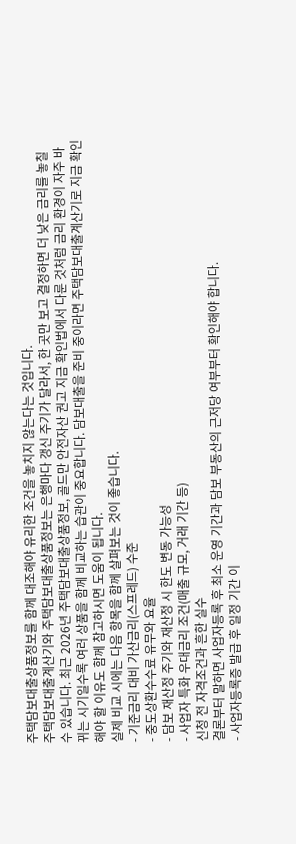주택담보대출상품정보를 함께 대조해야 유리한 조건을 놓치지 않는다는 것입니다.
주택담보대출계산기와 주택담보대출상품정보는 은행마다 갱신 주기가 달라서, 한 곳만 보고 결정하면 더 낮은 금리를 놓칠 수 있습니다. 최근 2026년 주택담보대출상품정보, 골드만 안전자산 권고 지금 확인법에서 다룬 것처럼 금리 환경이 자주 바뀌는 시기일수록 여러 상품을 함께 비교하는 습관이 중요합니다. 담보대출을 준비 중이라면 주택담보대출계산기로 지금 확인해야 할 이유도 함께 참고하시면 도움이 됩니다.
실제 비교 시에는 다음 항목을 함께 살펴보는 것이 좋습니다.
- 기준금리 대비 가산금리(스프레드) 수준
- 중도상환수수료 유무와 요율
- 담보 재산정 주기와 재산정 시 한도 변동 가능성
- 사업자 특화 우대금리 조건(매출 규모, 거래 기간 등)
신청 전 자격조건과 흔한 실수
결론부터 말하면 사업자등록 후 최소 운영 기간과 담보 부동산의 근저당 여부부터 확인해야 합니다.
- 사업자등록증 발급 후 일정 기간 이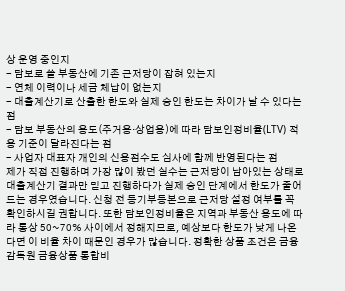상 운영 중인지
- 담보로 쓸 부동산에 기존 근저당이 잡혀 있는지
- 연체 이력이나 세금 체납이 없는지
- 대출계산기로 산출한 한도와 실제 승인 한도는 차이가 날 수 있다는 점
- 담보 부동산의 용도(주거용·상업용)에 따라 담보인정비율(LTV) 적용 기준이 달라진다는 점
- 사업자 대표자 개인의 신용점수도 심사에 함께 반영된다는 점
제가 직접 진행하며 가장 많이 봤던 실수는 근저당이 남아있는 상태로 대출계산기 결과만 믿고 진행하다가 실제 승인 단계에서 한도가 줄어드는 경우였습니다. 신청 전 등기부등본으로 근저당 설정 여부를 꼭 확인하시길 권합니다. 또한 담보인정비율은 지역과 부동산 용도에 따라 통상 50~70% 사이에서 정해지므로, 예상보다 한도가 낮게 나온다면 이 비율 차이 때문인 경우가 많습니다. 정확한 상품 조건은 금융감독원 금융상품 통합비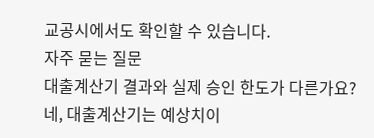교공시에서도 확인할 수 있습니다.
자주 묻는 질문
대출계산기 결과와 실제 승인 한도가 다른가요?
네, 대출계산기는 예상치이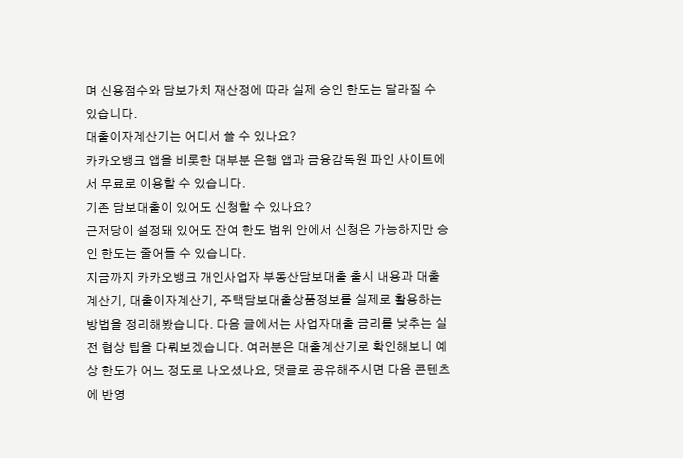며 신용점수와 담보가치 재산정에 따라 실제 승인 한도는 달라질 수 있습니다.
대출이자계산기는 어디서 쓸 수 있나요?
카카오뱅크 앱을 비롯한 대부분 은행 앱과 금융감독원 파인 사이트에서 무료로 이용할 수 있습니다.
기존 담보대출이 있어도 신청할 수 있나요?
근저당이 설정돼 있어도 잔여 한도 범위 안에서 신청은 가능하지만 승인 한도는 줄어들 수 있습니다.
지금까지 카카오뱅크 개인사업자 부동산담보대출 출시 내용과 대출계산기, 대출이자계산기, 주택담보대출상품정보를 실제로 활용하는 방법을 정리해봤습니다. 다음 글에서는 사업자대출 금리를 낮추는 실전 협상 팁을 다뤄보겠습니다. 여러분은 대출계산기로 확인해보니 예상 한도가 어느 정도로 나오셨나요, 댓글로 공유해주시면 다음 콘텐츠에 반영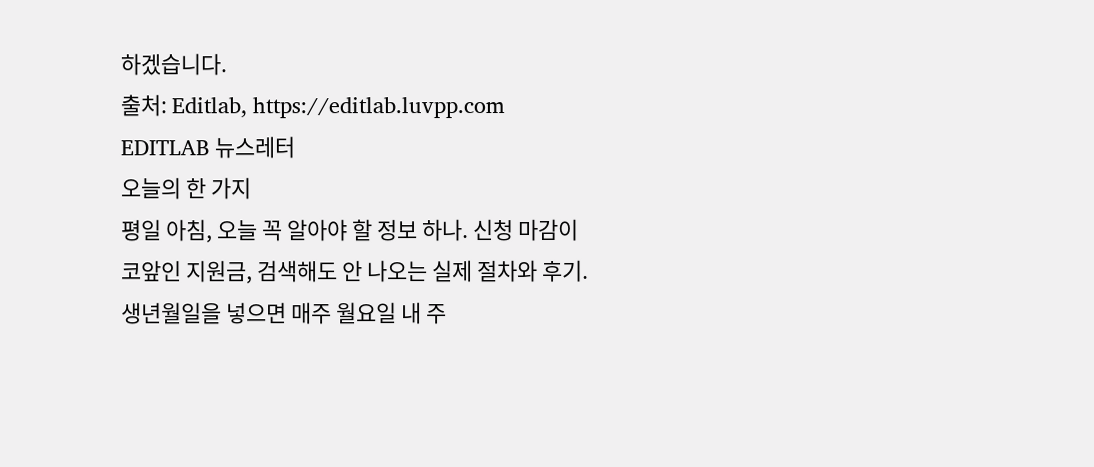하겠습니다.
출처: Editlab, https://editlab.luvpp.com
EDITLAB 뉴스레터
오늘의 한 가지
평일 아침, 오늘 꼭 알아야 할 정보 하나. 신청 마감이 코앞인 지원금, 검색해도 안 나오는 실제 절차와 후기.
생년월일을 넣으면 매주 월요일 내 주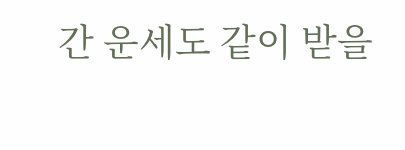간 운세도 같이 받을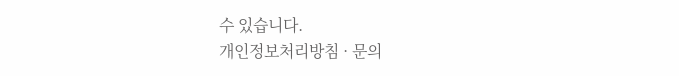수 있습니다.
개인정보처리방침 · 문의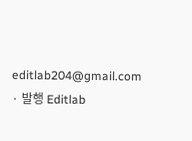editlab204@gmail.com · 발행 Editlab